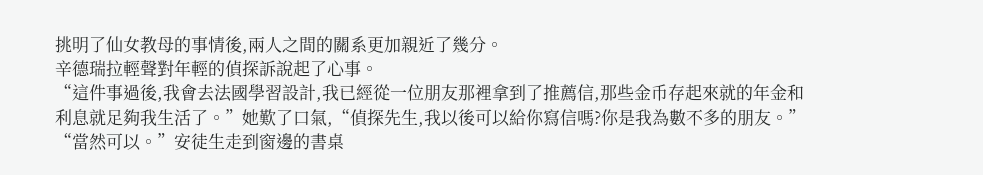挑明了仙女教母的事情後,兩人之間的關系更加親近了幾分。
辛德瑞拉輕聲對年輕的偵探訴說起了心事。
“這件事過後,我會去法國學習設計,我已經從一位朋友那裡拿到了推薦信,那些金币存起來就的年金和利息就足夠我生活了。”她歎了口氣,“偵探先生,我以後可以給你寫信嗎?你是我為數不多的朋友。”
“當然可以。”安徒生走到窗邊的書桌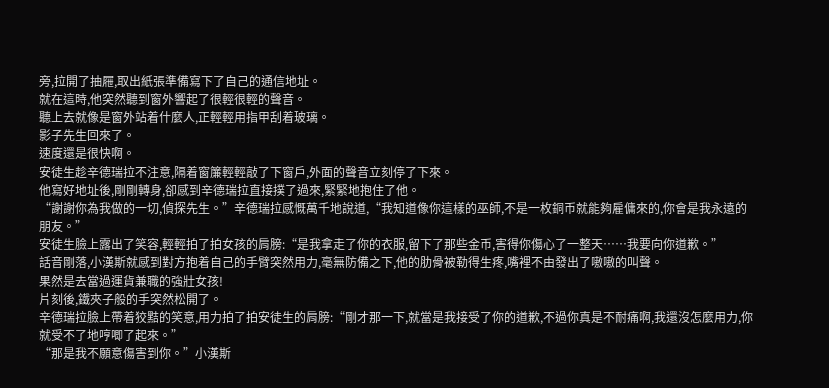旁,拉開了抽屜,取出紙張準備寫下了自己的通信地址。
就在這時,他突然聽到窗外響起了很輕很輕的聲音。
聽上去就像是窗外站着什麼人,正輕輕用指甲刮着玻璃。
影子先生回來了。
速度還是很快啊。
安徒生趁辛德瑞拉不注意,隔着窗簾輕輕敲了下窗戶,外面的聲音立刻停了下來。
他寫好地址後,剛剛轉身,卻感到辛德瑞拉直接撲了過來,緊緊地抱住了他。
“謝謝你為我做的一切,偵探先生。”辛德瑞拉感慨萬千地說道,“我知道像你這樣的巫師,不是一枚銅币就能夠雇傭來的,你會是我永遠的朋友。”
安徒生臉上露出了笑容,輕輕拍了拍女孩的肩膀:“是我拿走了你的衣服,留下了那些金币,害得你傷心了一整天……我要向你道歉。”
話音剛落,小漢斯就感到對方抱着自己的手臂突然用力,毫無防備之下,他的肋骨被勒得生疼,嘴裡不由發出了嗷嗷的叫聲。
果然是去當過運貨兼職的強壯女孩!
片刻後,鐵夾子般的手突然松開了。
辛德瑞拉臉上帶着狡黠的笑意,用力拍了拍安徒生的肩膀:“剛才那一下,就當是我接受了你的道歉,不過你真是不耐痛啊,我還沒怎麼用力,你就受不了地哼唧了起來。”
“那是我不願意傷害到你。”小漢斯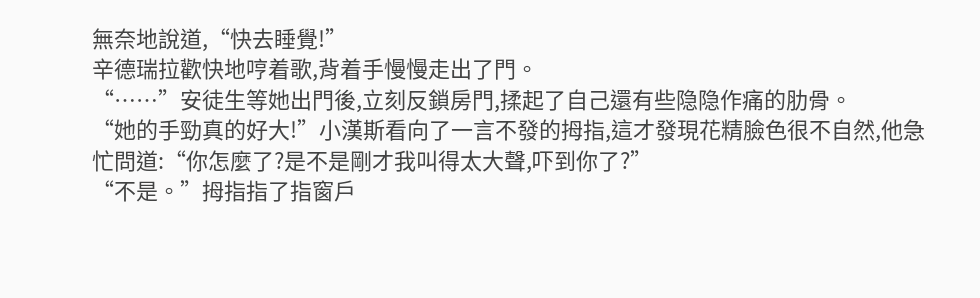無奈地說道,“快去睡覺!”
辛德瑞拉歡快地哼着歌,背着手慢慢走出了門。
“……”安徒生等她出門後,立刻反鎖房門,揉起了自己還有些隐隐作痛的肋骨。
“她的手勁真的好大!”小漢斯看向了一言不發的拇指,這才發現花精臉色很不自然,他急忙問道:“你怎麼了?是不是剛才我叫得太大聲,吓到你了?”
“不是。”拇指指了指窗戶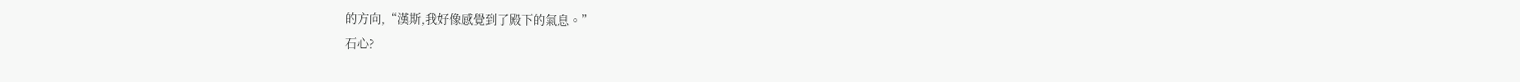的方向,“漢斯,我好像感覺到了殿下的氣息。”
石心?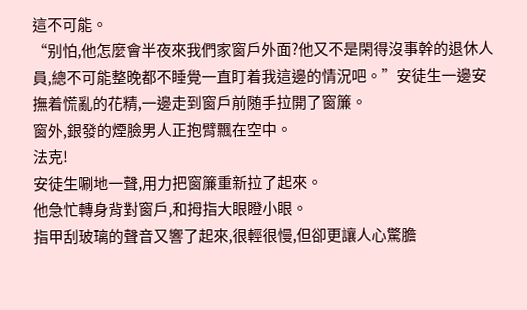這不可能。
“别怕,他怎麼會半夜來我們家窗戶外面?他又不是閑得沒事幹的退休人員,總不可能整晚都不睡覺一直盯着我這邊的情況吧。”安徒生一邊安撫着慌亂的花精,一邊走到窗戶前随手拉開了窗簾。
窗外,銀發的煙臉男人正抱臂飄在空中。
法克!
安徒生唰地一聲,用力把窗簾重新拉了起來。
他急忙轉身背對窗戶,和拇指大眼瞪小眼。
指甲刮玻璃的聲音又響了起來,很輕很慢,但卻更讓人心驚膽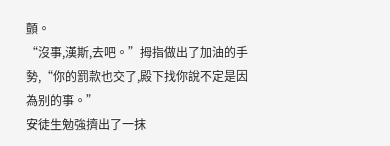顫。
“沒事,漢斯,去吧。”拇指做出了加油的手勢,“你的罰款也交了,殿下找你說不定是因為别的事。”
安徒生勉強擠出了一抹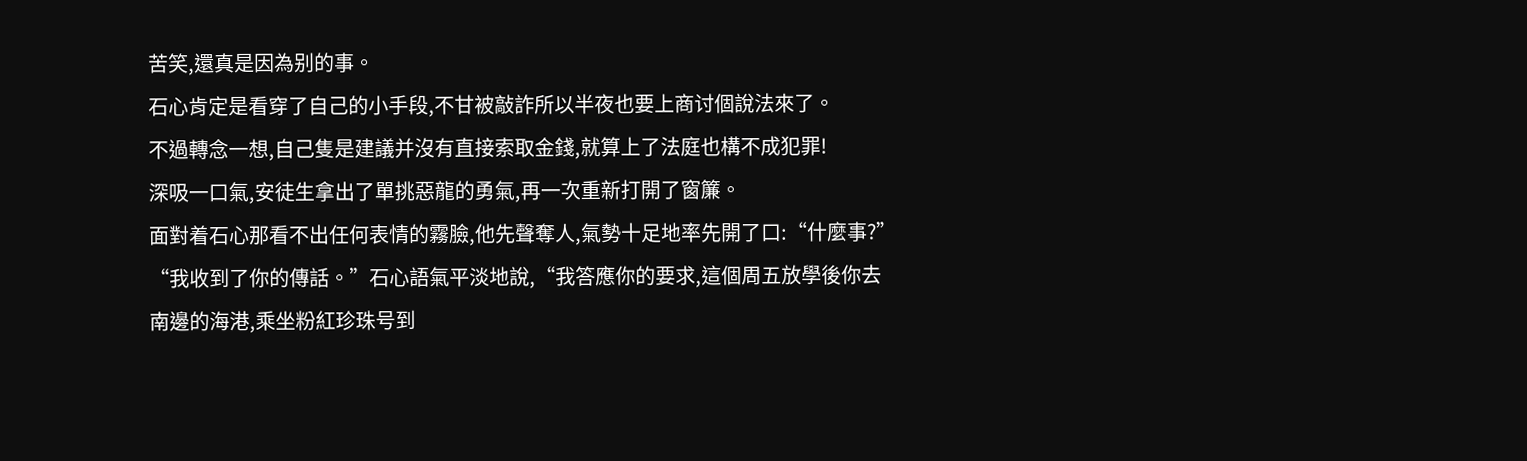苦笑,還真是因為别的事。
石心肯定是看穿了自己的小手段,不甘被敲詐所以半夜也要上商讨個說法來了。
不過轉念一想,自己隻是建議并沒有直接索取金錢,就算上了法庭也構不成犯罪!
深吸一口氣,安徒生拿出了單挑惡龍的勇氣,再一次重新打開了窗簾。
面對着石心那看不出任何表情的霧臉,他先聲奪人,氣勢十足地率先開了口:“什麼事?”
“我收到了你的傳話。”石心語氣平淡地說,“我答應你的要求,這個周五放學後你去南邊的海港,乘坐粉紅珍珠号到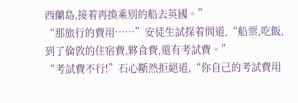西蘭島,接着再換乘别的船去英國。”
“那旅行的費用……”安徒生試探着問道,“船票,吃飯,到了倫敦的住宿費,夥食費,還有考試費。”
“考試費不行!”石心斷然拒絕道,“你自己的考試費用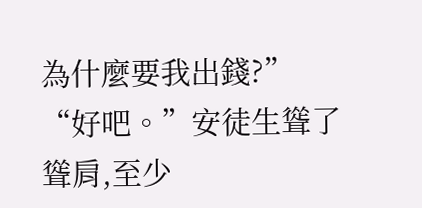為什麼要我出錢?”
“好吧。”安徒生聳了聳肩,至少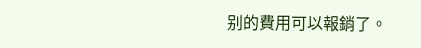别的費用可以報銷了。